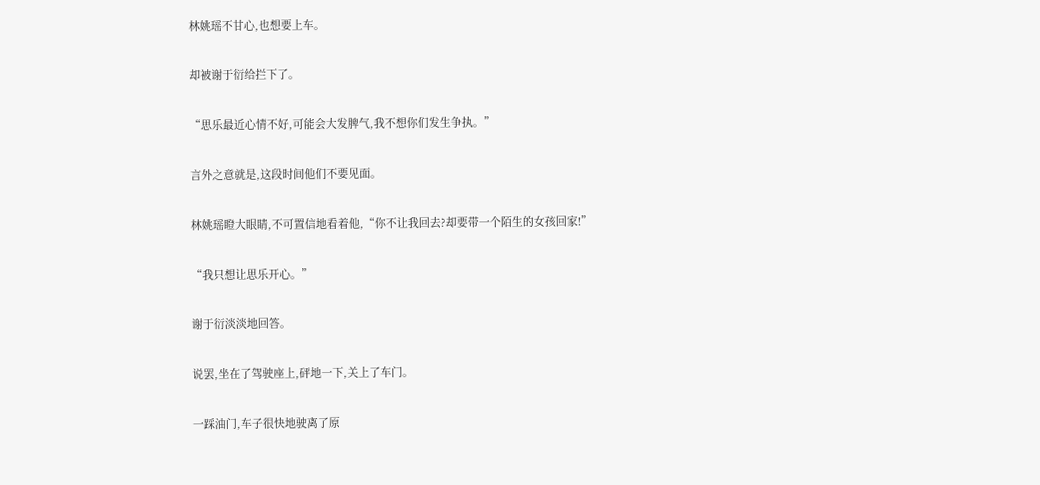林姚瑶不甘心,也想要上车。

却被谢于衍给拦下了。

“思乐最近心情不好,可能会大发脾气,我不想你们发生争执。”

言外之意就是,这段时间他们不要见面。

林姚瑶瞪大眼睛,不可置信地看着他,“你不让我回去?却要带一个陌生的女孩回家!”

“我只想让思乐开心。”

谢于衍淡淡地回答。

说罢,坐在了驾驶座上,砰地一下,关上了车门。

一踩油门,车子很快地驶离了原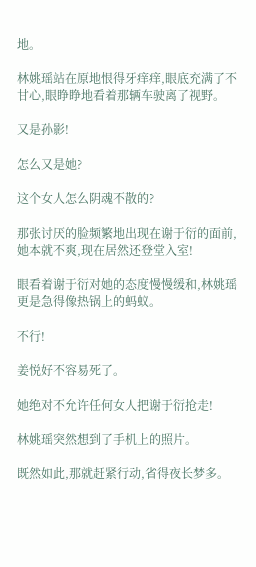地。

林姚瑶站在原地恨得牙痒痒,眼底充满了不甘心,眼睁睁地看着那辆车驶离了视野。

又是孙影!

怎么又是她?

这个女人怎么阴魂不散的?

那张讨厌的脸频繁地出现在谢于衍的面前,她本就不爽,现在居然还登堂入室!

眼看着谢于衍对她的态度慢慢缓和,林姚瑶更是急得像热锅上的蚂蚁。

不行!

姜悦好不容易死了。

她绝对不允许任何女人把谢于衍抢走!

林姚瑶突然想到了手机上的照片。

既然如此,那就赶紧行动,省得夜长梦多。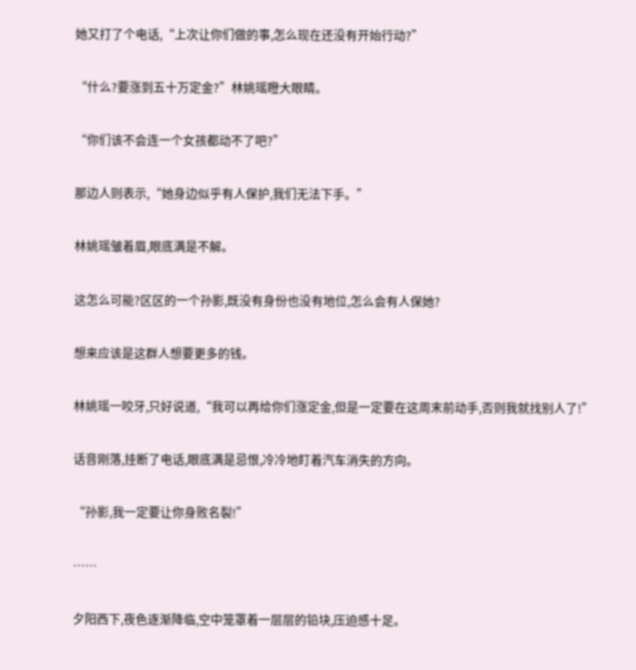她又打了个电话,“上次让你们做的事,怎么现在还没有开始行动?”

“什么?要涨到五十万定金?”林姚瑶瞪大眼睛。

“你们该不会连一个女孩都动不了吧?”

那边人则表示,“她身边似乎有人保护,我们无法下手。”

林姚瑶皱着眉,眼底满是不解。

这怎么可能?区区的一个孙影,既没有身份也没有地位,怎么会有人保她?

想来应该是这群人想要更多的钱。

林姚瑶一咬牙,只好说道,“我可以再给你们涨定金,但是一定要在这周末前动手,否则我就找别人了!”

话音刚落,挂断了电话,眼底满是忌恨,冷冷地盯着汽车消失的方向。

“孙影,我一定要让你身败名裂!”

……

夕阳西下,夜色逐渐降临,空中笼罩着一层层的铅块,压迫感十足。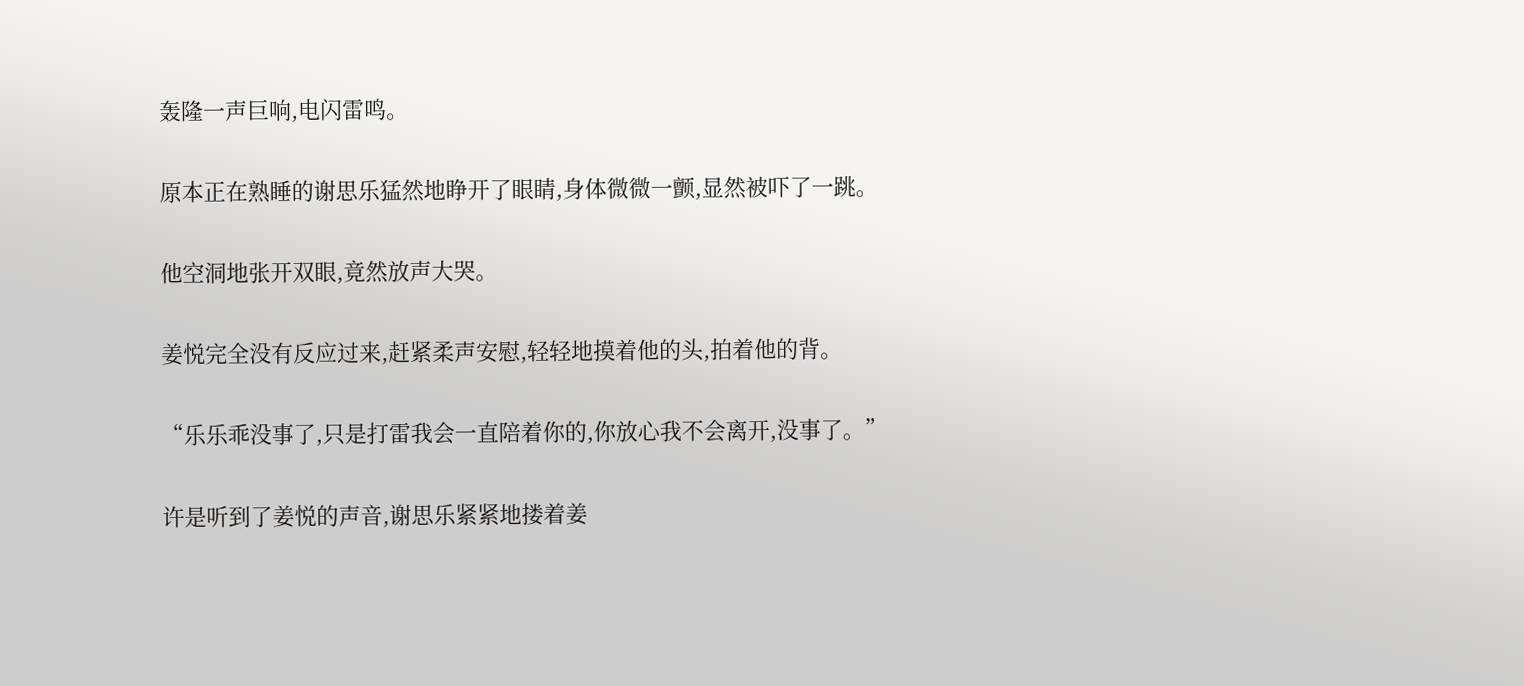轰隆一声巨响,电闪雷鸣。

原本正在熟睡的谢思乐猛然地睁开了眼睛,身体微微一颤,显然被吓了一跳。

他空洞地张开双眼,竟然放声大哭。

姜悦完全没有反应过来,赶紧柔声安慰,轻轻地摸着他的头,拍着他的背。

“乐乐乖没事了,只是打雷我会一直陪着你的,你放心我不会离开,没事了。”

许是听到了姜悦的声音,谢思乐紧紧地搂着姜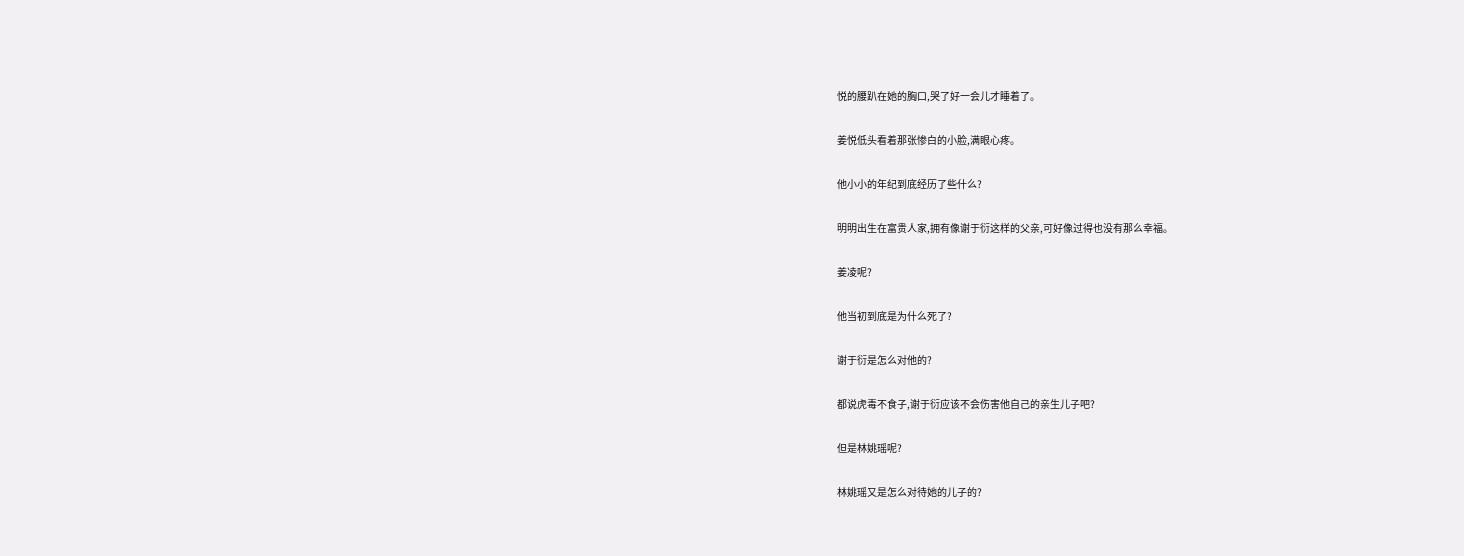悦的腰趴在她的胸口,哭了好一会儿才睡着了。

姜悦低头看着那张惨白的小脸,满眼心疼。

他小小的年纪到底经历了些什么?

明明出生在富贵人家,拥有像谢于衍这样的父亲,可好像过得也没有那么幸福。

姜凌呢?

他当初到底是为什么死了?

谢于衍是怎么对他的?

都说虎毒不食子,谢于衍应该不会伤害他自己的亲生儿子吧?

但是林姚瑶呢?

林姚瑶又是怎么对待她的儿子的?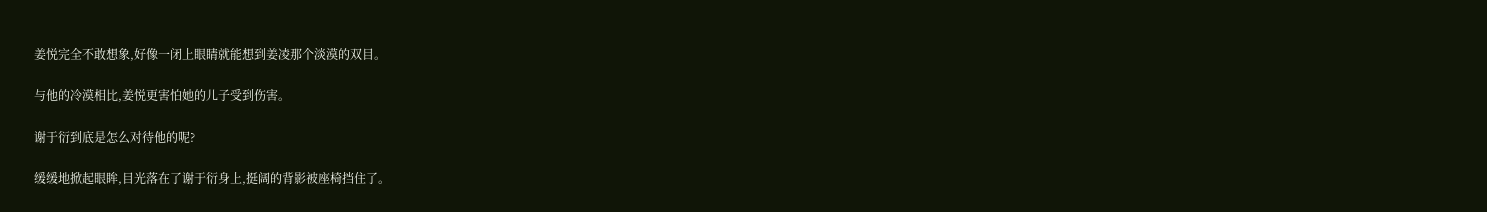姜悦完全不敢想象,好像一闭上眼睛就能想到姜凌那个淡漠的双目。

与他的冷漠相比,姜悦更害怕她的儿子受到伤害。

谢于衍到底是怎么对待他的呢?

缓缓地掀起眼眸,目光落在了谢于衍身上,挺阔的背影被座椅挡住了。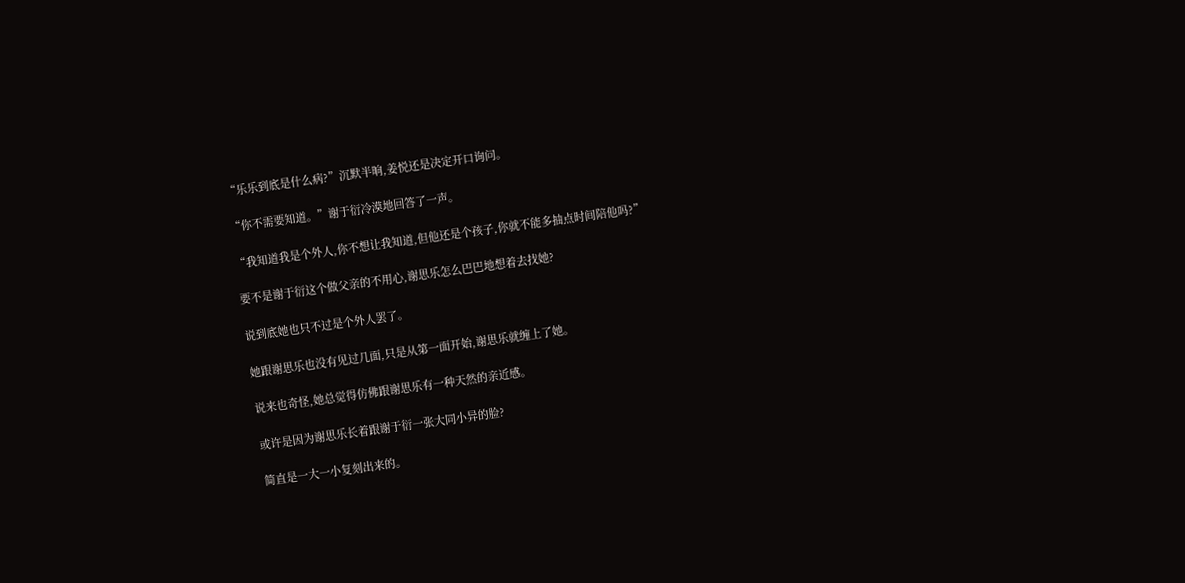“乐乐到底是什么病?”沉默半晌,姜悦还是决定开口询问。

“你不需要知道。”谢于衍冷漠地回答了一声。

“我知道我是个外人,你不想让我知道,但他还是个孩子,你就不能多抽点时间陪他吗?”

要不是谢于衍这个做父亲的不用心,谢思乐怎么巴巴地想着去找她?

说到底她也只不过是个外人罢了。

她跟谢思乐也没有见过几面,只是从第一面开始,谢思乐就缠上了她。

说来也奇怪,她总觉得仿佛跟谢思乐有一种天然的亲近感。

或许是因为谢思乐长着跟谢于衍一张大同小异的脸?

简直是一大一小复刻出来的。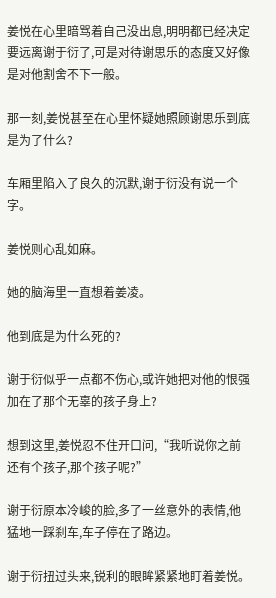姜悦在心里暗骂着自己没出息,明明都已经决定要远离谢于衍了,可是对待谢思乐的态度又好像是对他割舍不下一般。

那一刻,姜悦甚至在心里怀疑她照顾谢思乐到底是为了什么?

车厢里陷入了良久的沉默,谢于衍没有说一个字。

姜悦则心乱如麻。

她的脑海里一直想着姜凌。

他到底是为什么死的?

谢于衍似乎一点都不伤心,或许她把对他的恨强加在了那个无辜的孩子身上?

想到这里,姜悦忍不住开口问,“我听说你之前还有个孩子,那个孩子呢?”

谢于衍原本冷峻的脸,多了一丝意外的表情,他猛地一踩刹车,车子停在了路边。

谢于衍扭过头来,锐利的眼眸紧紧地盯着姜悦。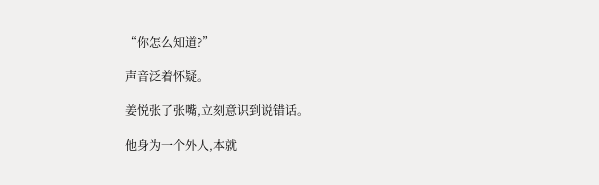“你怎么知道?”

声音泛着怀疑。

姜悦张了张嘴,立刻意识到说错话。

他身为一个外人,本就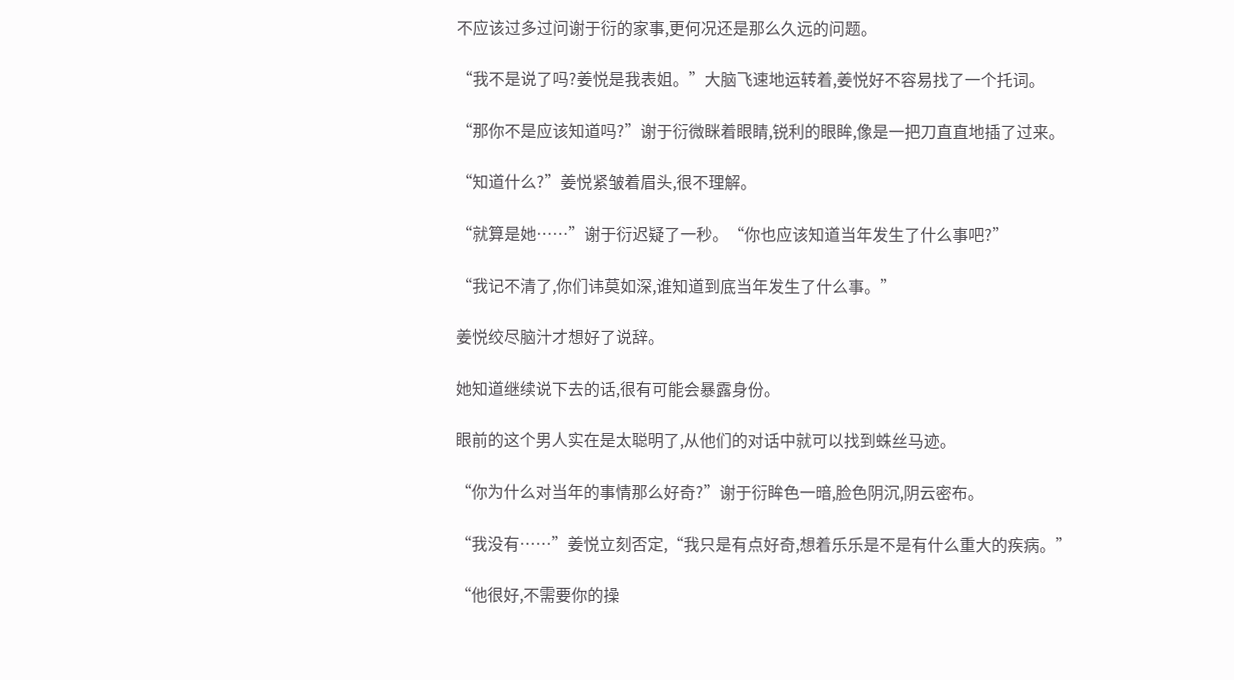不应该过多过问谢于衍的家事,更何况还是那么久远的问题。

“我不是说了吗?姜悦是我表姐。”大脑飞速地运转着,姜悦好不容易找了一个托词。

“那你不是应该知道吗?”谢于衍微眯着眼睛,锐利的眼眸,像是一把刀直直地插了过来。

“知道什么?”姜悦紧皱着眉头,很不理解。

“就算是她……”谢于衍迟疑了一秒。“你也应该知道当年发生了什么事吧?”

“我记不清了,你们讳莫如深,谁知道到底当年发生了什么事。”

姜悦绞尽脑汁才想好了说辞。

她知道继续说下去的话,很有可能会暴露身份。

眼前的这个男人实在是太聪明了,从他们的对话中就可以找到蛛丝马迹。

“你为什么对当年的事情那么好奇?”谢于衍眸色一暗,脸色阴沉,阴云密布。

“我没有……”姜悦立刻否定,“我只是有点好奇,想着乐乐是不是有什么重大的疾病。”

“他很好,不需要你的操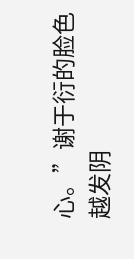心。”谢于衍的脸色越发阴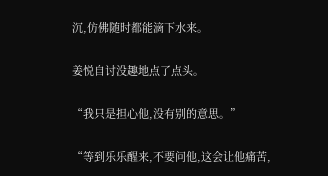沉,仿佛随时都能滴下水来。

姜悦自讨没趣地点了点头。

“我只是担心他,没有别的意思。”

“等到乐乐醒来,不要问他,这会让他痛苦,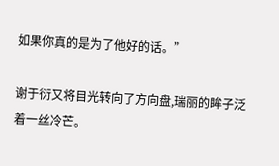如果你真的是为了他好的话。”

谢于衍又将目光转向了方向盘,瑞丽的眸子泛着一丝冷芒。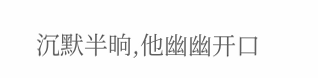沉默半晌,他幽幽开口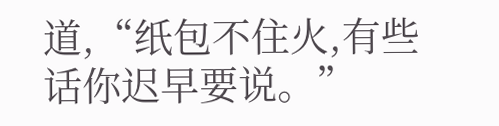道,“纸包不住火,有些话你迟早要说。”